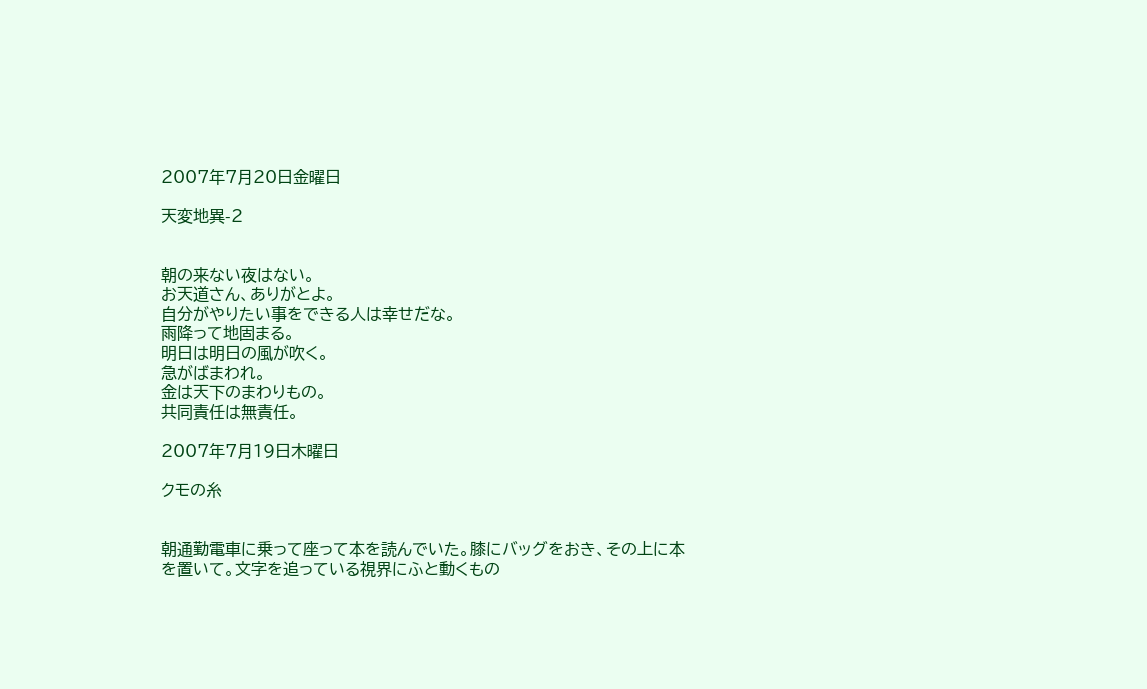2007年7月20日金曜日

天変地異-2


朝の来ない夜はない。
お天道さん、ありがとよ。
自分がやりたい事をできる人は幸せだな。
雨降って地固まる。
明日は明日の風が吹く。
急がばまわれ。
金は天下のまわりもの。
共同責任は無責任。

2007年7月19日木曜日

クモの糸


朝通勤電車に乗って座って本を読んでいた。膝にバッグをおき、その上に本を置いて。文字を追っている視界にふと動くもの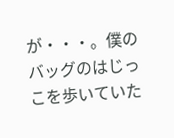が・・・。僕のバッグのはじっこを歩いていた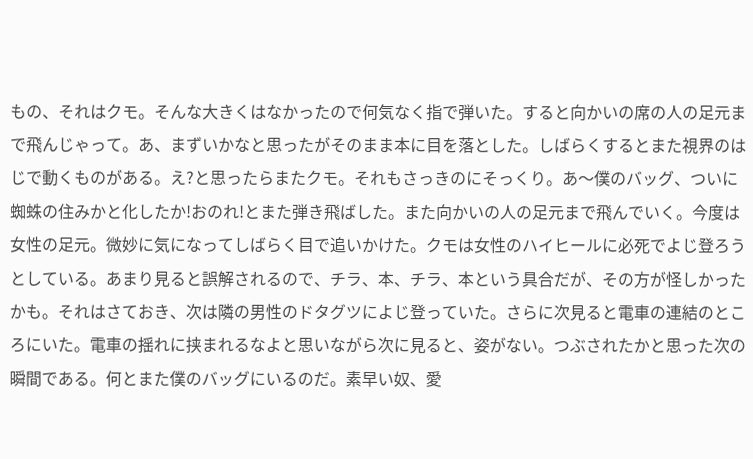もの、それはクモ。そんな大きくはなかったので何気なく指で弾いた。すると向かいの席の人の足元まで飛んじゃって。あ、まずいかなと思ったがそのまま本に目を落とした。しばらくするとまた視界のはじで動くものがある。え?と思ったらまたクモ。それもさっきのにそっくり。あ〜僕のバッグ、ついに蜘蛛の住みかと化したか!おのれ!とまた弾き飛ばした。また向かいの人の足元まで飛んでいく。今度は女性の足元。微妙に気になってしばらく目で追いかけた。クモは女性のハイヒールに必死でよじ登ろうとしている。あまり見ると誤解されるので、チラ、本、チラ、本という具合だが、その方が怪しかったかも。それはさておき、次は隣の男性のドタグツによじ登っていた。さらに次見ると電車の連結のところにいた。電車の揺れに挟まれるなよと思いながら次に見ると、姿がない。つぶされたかと思った次の瞬間である。何とまた僕のバッグにいるのだ。素早い奴、愛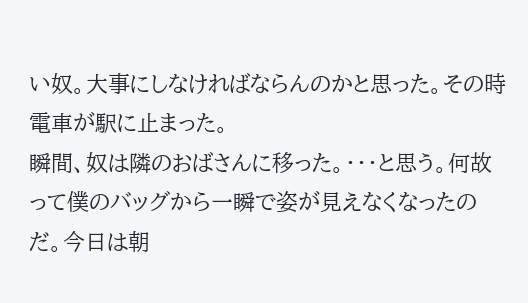い奴。大事にしなければならんのかと思った。その時電車が駅に止まった。
瞬間、奴は隣のおばさんに移った。・・・と思う。何故って僕のバッグから一瞬で姿が見えなくなったのだ。今日は朝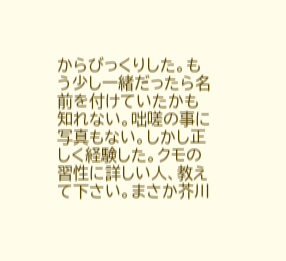からびっくりした。もう少し一緒だったら名前を付けていたかも知れない。咄嗟の事に写真もない。しかし正しく経験した。クモの習性に詳しい人、教えて下さい。まさか芥川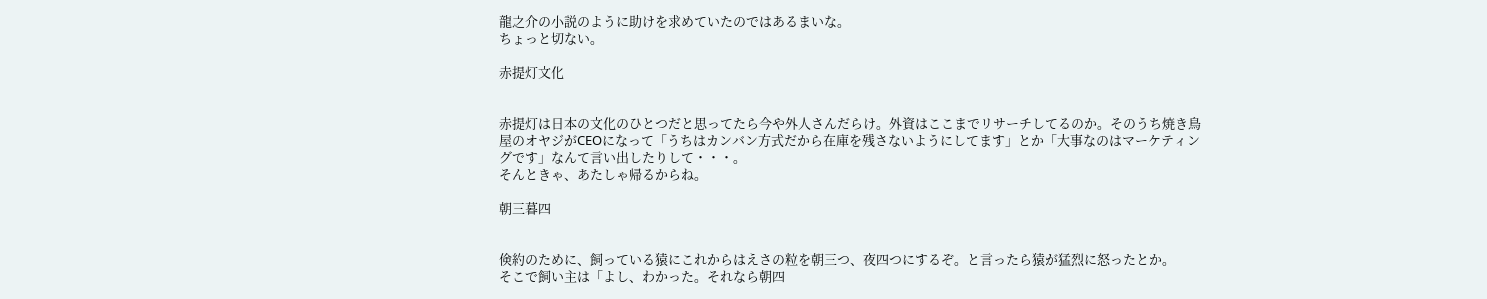龍之介の小説のように助けを求めていたのではあるまいな。
ちょっと切ない。

赤提灯文化


赤提灯は日本の文化のひとつだと思ってたら今や外人さんだらけ。外資はここまでリサーチしてるのか。そのうち焼き鳥屋のオヤジがCEOになって「うちはカンバン方式だから在庫を残さないようにしてます」とか「大事なのはマーケティングです」なんて言い出したりして・・・。
そんときゃ、あたしゃ帰るからね。

朝三暮四


倹約のために、飼っている猿にこれからはえさの粒を朝三つ、夜四つにするぞ。と言ったら猿が猛烈に怒ったとか。
そこで飼い主は「よし、わかった。それなら朝四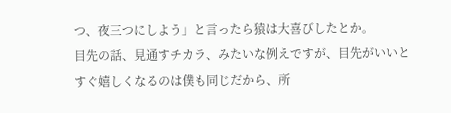つ、夜三つにしよう」と言ったら猿は大喜びしたとか。
目先の話、見通すチカラ、みたいな例えですが、目先がいいとすぐ嬉しくなるのは僕も同じだから、所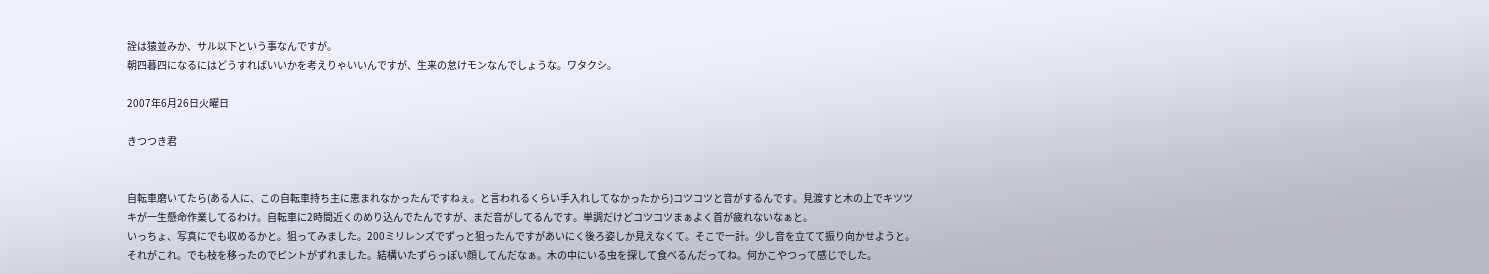詮は猿並みか、サル以下という事なんですが。
朝四暮四になるにはどうすればいいかを考えりゃいいんですが、生来の怠けモンなんでしょうな。ワタクシ。

2007年6月26日火曜日

きつつき君


自転車磨いてたら(ある人に、この自転車持ち主に恵まれなかったんですねぇ。と言われるくらい手入れしてなかったから)コツコツと音がするんです。見渡すと木の上でキツツキが一生懸命作業してるわけ。自転車に2時間近くのめり込んでたんですが、まだ音がしてるんです。単調だけどコツコツまぁよく首が疲れないなぁと。
いっちょ、写真にでも収めるかと。狙ってみました。200ミリレンズでずっと狙ったんですがあいにく後ろ姿しか見えなくて。そこで一計。少し音を立てて振り向かせようと。それがこれ。でも枝を移ったのでピントがずれました。結構いたずらっぽい顔してんだなぁ。木の中にいる虫を探して食べるんだってね。何かこやつって感じでした。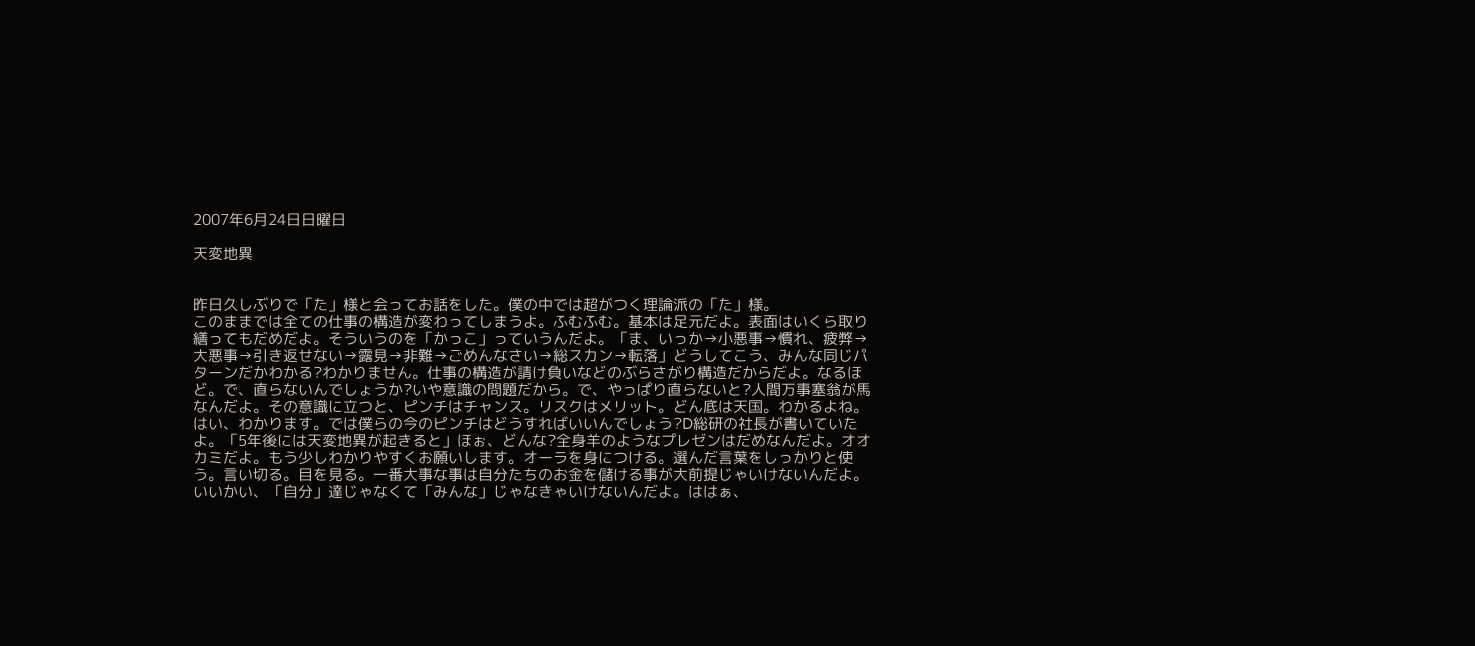2007年6月24日日曜日

天変地異


昨日久しぶりで「た」様と会ってお話をした。僕の中では超がつく理論派の「た」様。
このままでは全ての仕事の構造が変わってしまうよ。ふむふむ。基本は足元だよ。表面はいくら取り繕ってもだめだよ。そういうのを「かっこ」っていうんだよ。「ま、いっか→小悪事→慣れ、疲弊→大悪事→引き返せない→露見→非難→ごめんなさい→総スカン→転落」どうしてこう、みんな同じパターンだかわかる?わかりません。仕事の構造が請け負いなどのぶらさがり構造だからだよ。なるほど。で、直らないんでしょうか?いや意識の問題だから。で、やっぱり直らないと?人間万事塞翁が馬なんだよ。その意識に立つと、ピンチはチャンス。リスクはメリット。どん底は天国。わかるよね。はい、わかります。では僕らの今のピンチはどうすればいいんでしょう?D総研の社長が書いていたよ。「5年後には天変地異が起きると」ほぉ、どんな?全身羊のようなプレゼンはだめなんだよ。オオカミだよ。もう少しわかりやすくお願いします。オーラを身につける。選んだ言葉をしっかりと使う。言い切る。目を見る。一番大事な事は自分たちのお金を儲ける事が大前提じゃいけないんだよ。いいかい、「自分」達じゃなくて「みんな」じゃなきゃいけないんだよ。ははぁ、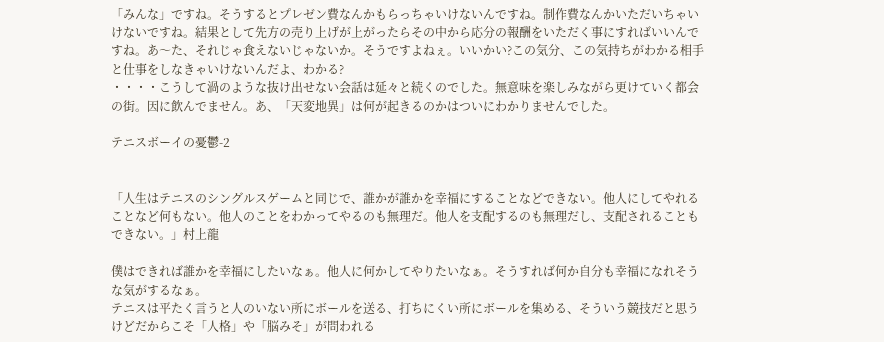「みんな」ですね。そうするとプレゼン費なんかもらっちゃいけないんですね。制作費なんかいただいちゃいけないですね。結果として先方の売り上げが上がったらその中から応分の報酬をいただく事にすればいいんですね。あ〜た、それじゃ食えないじゃないか。そうですよねぇ。いいかい?この気分、この気持ちがわかる相手と仕事をしなきゃいけないんだよ、わかる?
・・・・こうして渦のような抜け出せない会話は延々と続くのでした。無意味を楽しみながら更けていく都会の街。因に飲んでません。あ、「天変地異」は何が起きるのかはついにわかりませんでした。

テニスボーイの憂鬱-2


「人生はテニスのシングルスゲームと同じで、誰かが誰かを幸福にすることなどできない。他人にしてやれることなど何もない。他人のことをわかってやるのも無理だ。他人を支配するのも無理だし、支配されることもできない。」村上龍

僕はできれば誰かを幸福にしたいなぁ。他人に何かしてやりたいなぁ。そうすれば何か自分も幸福になれそうな気がするなぁ。
テニスは平たく言うと人のいない所にボールを送る、打ちにくい所にボールを集める、そういう競技だと思うけどだからこそ「人格」や「脳みそ」が問われる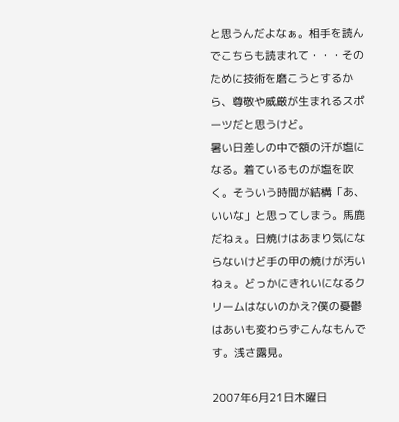と思うんだよなぁ。相手を読んでこちらも読まれて・・・そのために技術を磨こうとするから、尊敬や威厳が生まれるスポーツだと思うけど。
暑い日差しの中で額の汗が塩になる。着ているものが塩を吹く。そういう時間が結構「あ、いいな」と思ってしまう。馬鹿だねぇ。日焼けはあまり気にならないけど手の甲の焼けが汚いねぇ。どっかにきれいになるクリームはないのかえ?僕の憂鬱はあいも変わらずこんなもんです。浅さ露見。

2007年6月21日木曜日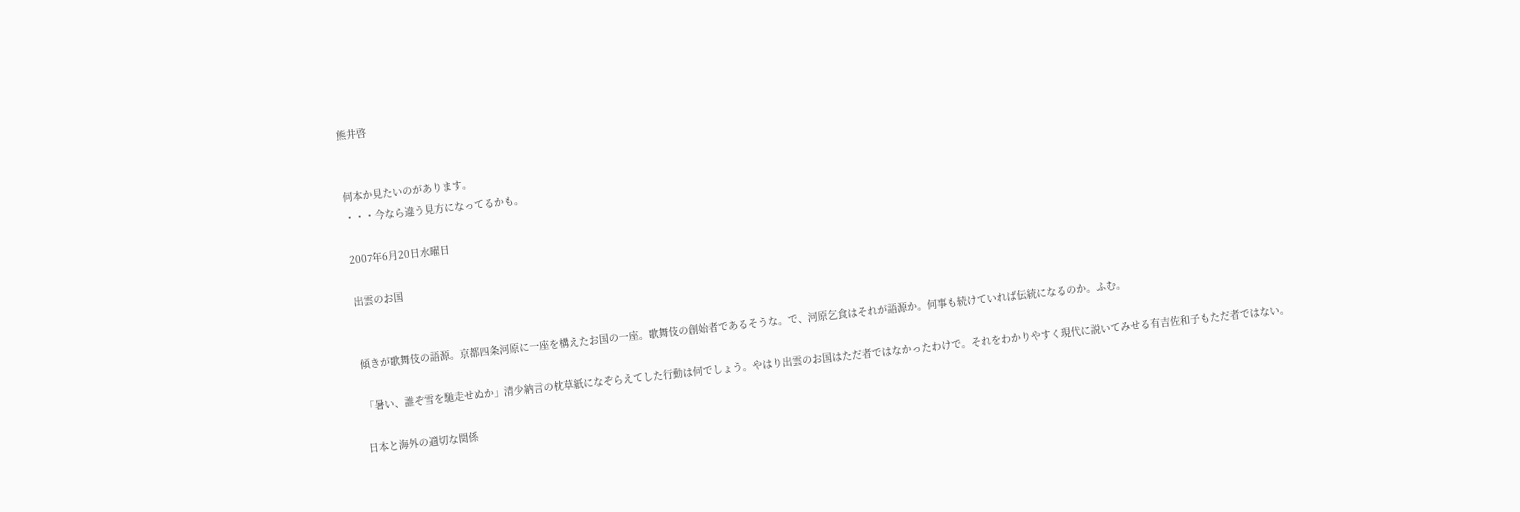熊井啓


何本か見たいのがあります。
・・・今なら違う見方になってるかも。

2007年6月20日水曜日

出雲のお国


傾きが歌舞伎の語源。京都四条河原に一座を構えたお国の一座。歌舞伎の創始者であるそうな。で、河原乞食はそれが語源か。何事も続けていれば伝統になるのか。ふむ。

「暑い、誰ぞ雪を馳走せぬか」清少納言の枕草紙になぞらえてした行動は何でしょう。やはり出雲のお国はただ者ではなかったわけで。それをわかりやすく現代に説いてみせる有吉佐和子もただ者ではない。

日本と海外の適切な関係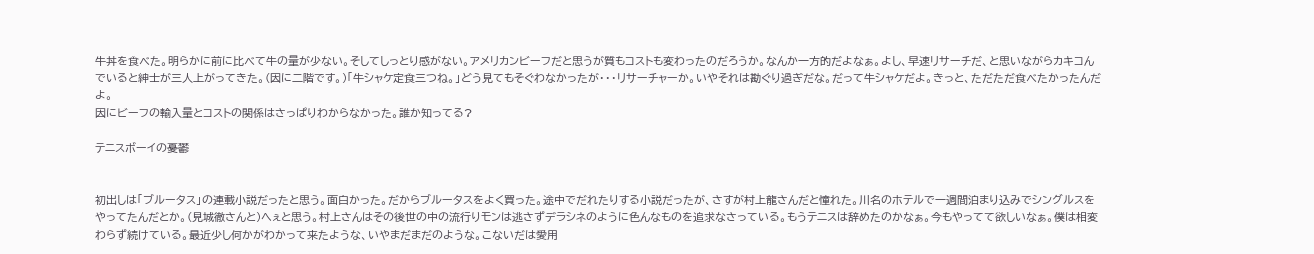牛丼を食べた。明らかに前に比べて牛の量が少ない。そしてしっとり感がない。アメリカンビーフだと思うが質もコストも変わったのだろうか。なんか一方的だよなぁ。よし、早速リサーチだ、と思いながらカキコんでいると紳士が三人上がってきた。(因に二階です。)「牛シャケ定食三つね。」どう見てもそぐわなかったが・・・リサーチャーか。いやそれは勘ぐり過ぎだな。だって牛シャケだよ。きっと、ただただ食べたかったんだよ。
因にビーフの輸入量とコストの関係はさっぱりわからなかった。誰か知ってる?

テニスボーイの憂鬱


初出しは「ブルータス」の連載小説だったと思う。面白かった。だからブルータスをよく買った。途中でだれたりする小説だったが、さすが村上龍さんだと憧れた。川名のホテルで一週間泊まり込みでシングルスをやってたんだとか。(見城徹さんと)へぇと思う。村上さんはその後世の中の流行りモンは逃さずデラシネのように色んなものを追求なさっている。もうテニスは辞めたのかなぁ。今もやってて欲しいなぁ。僕は相変わらず続けている。最近少し何かがわかって来たような、いやまだまだのような。こないだは愛用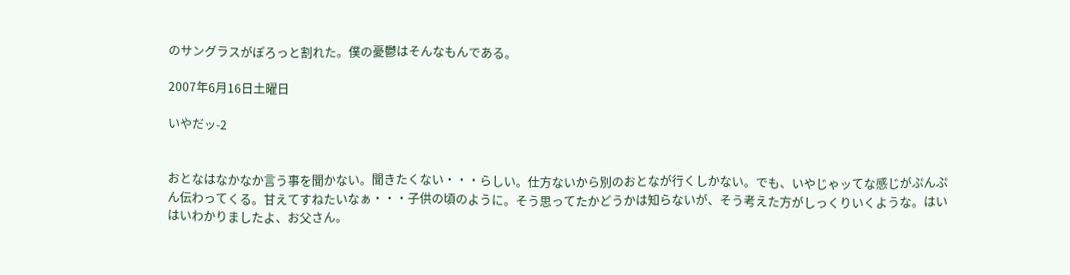のサングラスがぽろっと割れた。僕の憂鬱はそんなもんである。

2007年6月16日土曜日

いやだッ-2


おとなはなかなか言う事を聞かない。聞きたくない・・・らしい。仕方ないから別のおとなが行くしかない。でも、いやじゃッてな感じがぷんぷん伝わってくる。甘えてすねたいなぁ・・・子供の頃のように。そう思ってたかどうかは知らないが、そう考えた方がしっくりいくような。はいはいわかりましたよ、お父さん。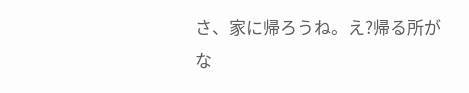さ、家に帰ろうね。え?帰る所がな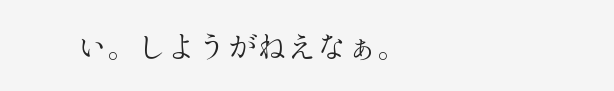い。しようがねえなぁ。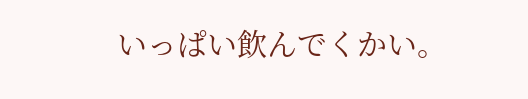いっぱい飲んでくかい。